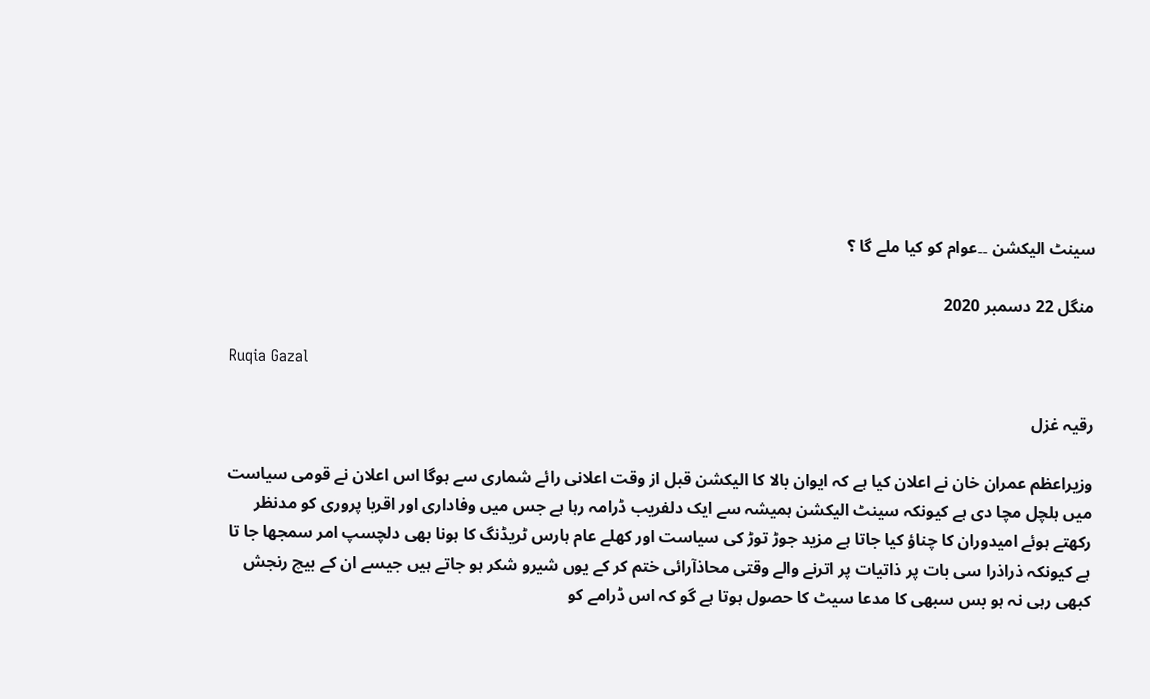سینٹ الیکشن ۔۔عوام کو کیا ملے گا ؟

منگل 22 دسمبر 2020

Ruqia Gazal

رقیہ غزل

وزیراعظم عمران خان نے اعلان کیا ہے کہ ایوان بالا کا الیکشن قبل از وقت اعلانی رائے شماری سے ہوگا اس اعلان نے قومی سیاست میں ہلچل مچا دی ہے کیونکہ سینٹ الیکشن ہمیشہ سے ایک دلفریب ڈرامہ رہا ہے جس میں وفاداری اور اقربا پروری کو مدنظر رکھتے ہوئے امیدوران کا چناؤ کیا جاتا ہے مزید جوڑ توڑ کی سیاست اور کھلے عام ہارس ٹریڈنگ کا ہونا بھی دلچسپ امر سمجھا جا تا ہے کیونکہ ذراذرا سی بات پر ذاتیات پر اترنے والے وقتی محاذآرائی ختم کر کے یوں شیرو شکر ہو جاتے ہیں جیسے ان کے بیچ رنجش کبھی رہی نہ ہو بس سبھی کا مدعا سیٹ کا حصول ہوتا ہے گو کہ اس ڈرامے کو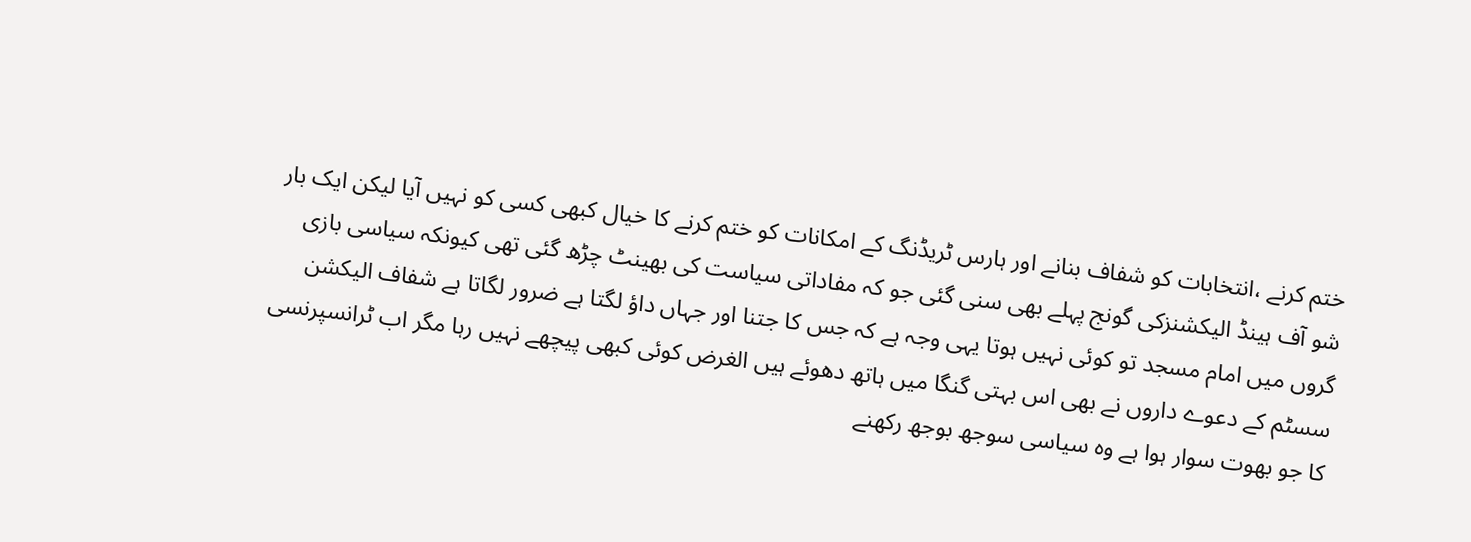ختم کرنے ،انتخابات کو شفاف بنانے اور ہارس ٹریڈنگ کے امکانات کو ختم کرنے کا خیال کبھی کسی کو نہیں آیا لیکن ایک بار شو آف ہینڈ الیکشنزکی گونج پہلے بھی سنی گئی جو کہ مفاداتی سیاست کی بھینٹ چڑھ گئی تھی کیونکہ سیاسی بازی گروں میں امام مسجد تو کوئی نہیں ہوتا یہی وجہ ہے کہ جس کا جتنا اور جہاں داؤ لگتا ہے ضرور لگاتا ہے شفاف الیکشن سسٹم کے دعوے داروں نے بھی اس بہتی گنگا میں ہاتھ دھوئے ہیں الغرض کوئی کبھی پیچھے نہیں رہا مگر اب ٹرانسپرنسی کا جو بھوت سوار ہوا ہے وہ سیاسی سوجھ بوجھ رکھنے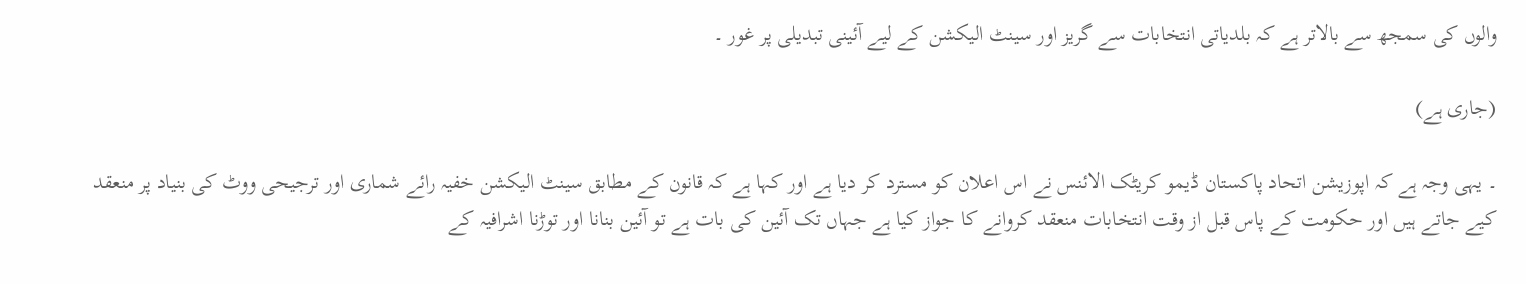والوں کی سمجھ سے بالاتر ہے کہ بلدیاتی انتخابات سے گریز اور سینٹ الیکشن کے لیے آئینی تبدیلی پر غور ۔

(جاری ہے)

۔ یہی وجہ ہے کہ اپوزیشن اتحاد پاکستان ڈیمو کریٹک الائنس نے اس اعلان کو مسترد کر دیا ہے اور کہا ہے کہ قانون کے مطابق سینٹ الیکشن خفیہ رائے شماری اور ترجیحی ووٹ کی بنیاد پر منعقد کیے جاتے ہیں اور حکومت کے پاس قبل از وقت انتخابات منعقد کروانے کا جواز کیا ہے جہاں تک آئین کی بات ہے تو آئین بنانا اور توڑنا اشرافیہ کے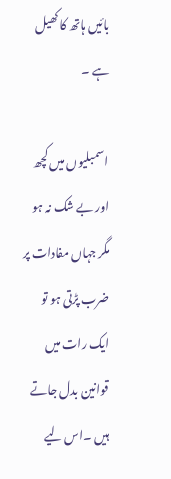بائیں ہاتھ کا کھیل ہے ۔

اسمبلیوں میں کچھ اور بے شک نہ ہو مگر جہاں مفادات پر ضرب پڑتی ہو تو ایک رات میں قوانین بدل جاتے ہیں ۔اس لیے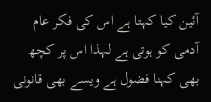آئین کیا کہتا ہے اس کی فکر عام آدمی کو ہوتی ہے لہذا اس پر کچھ بھی کہنا فضول ہے ویسے بھی قانونی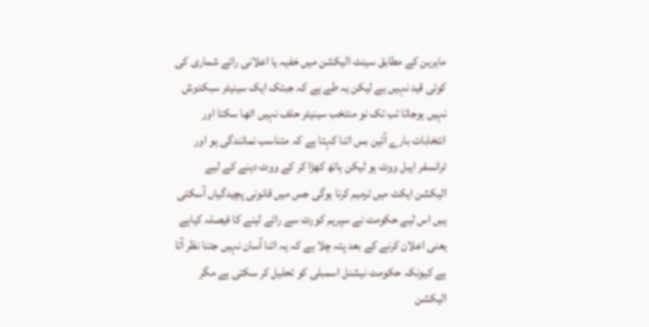ماہرین کے مطابق سینٹ الیکشن میں خفیہ یا اعلانی رائے شماری کی کوئی قید نہیں ہے لیکن یہ طے ہے کہ جبتک ایک سینیٹر سبکدوش نہیں ہوجاتا تب تک نو منتخب سینیٹر حلف نہیں اٹھا سکتا اور انتخابات بارے آئین بس اتنا کہتا ہے کہ متناسب نمائندگی ہو اور ٹرانسفر ایبل ووٹ ہو لیکن ہاتھ کھڑا کر کے ووٹ دینے کے لیے الیکشن ایکٹ میں ترمیم کرنا ہوگی جس میں قانونی پچیدگیاں آسکتی ہیں اس لیے حکومت نے سپریم کورٹ سے رائے لینے کا فیصلہ کیاہے یعنی اعلان کرنے کے بعد پتہ چلا ہے کہ یہ اتنا آسان نہیں جتنا نظر آتا ہے کیونکہ حکومت نیشنل اسمبلی کو تحلیل کر سکتی ہے مگر الیکشن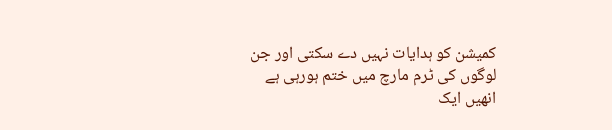کمیشن کو ہدایات نہیں دے سکتی اور جن لوگوں کی ٹرم مارچ میں ختم ہورہی ہے انھیں ایک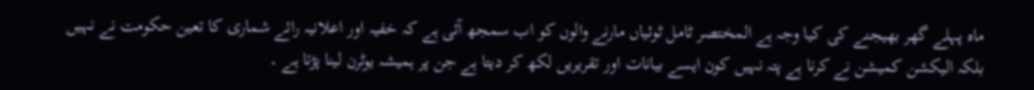ماہ پہلے گھر بھیجنے کی کیا وجہ ہے المختصر ٹامل ٹوئیاں مارنے والوں کو اب سمجھ آئی ہے کہ خفیہ اور اعلانیہ رائے شماری کا تعین حکومت نے نہیں بلکہ الیکشن کمیشن نے کرنا ہے پتہ نہیں کون ایسے بیانات اور تقریریں لکھ کر دیتا ہے جن پر ہمیشہ یوٹرن لینا پڑتا ہے ۔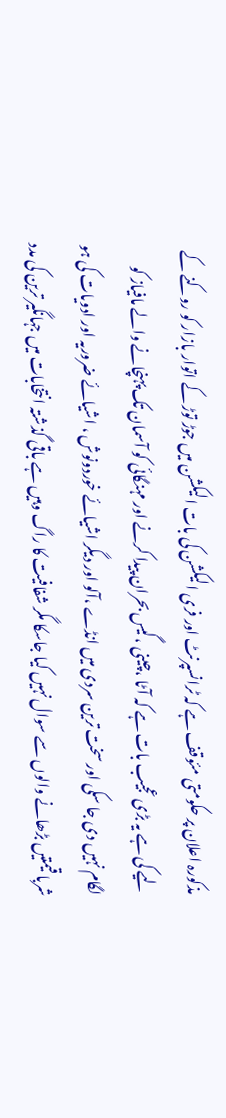مذکورہ اعلان پر حکومتی مئوقف ہے کہ ٹرانسپرنٹ اور فری الیکشن کی بات الیکشن میں جوڑ توڑ کے اتوار بازار کو روکنے کے لیے کی ہے یہ بڑی عجیب بات ہے کہ آٹا ،چینی ،گیس بحران پیدا کرنے اور مہنگائی کو آسمان تک پہنچانے والے مافیاز کو لگام نہیں دی جا سکی اور سخت ترین سردی میں انڈے ،آلو اور دیگر اشیائے خوردونوش ، اشیائے ضروریہ اور ادویات کی ہو شربا قیمتیں بڑھانے والوں سے سوال نہیں کیا جاسکا مگر شفافیت کا راگ وہیں ہے باقی گذشتہ انتخابات میں جہانگیر ترین کی مدد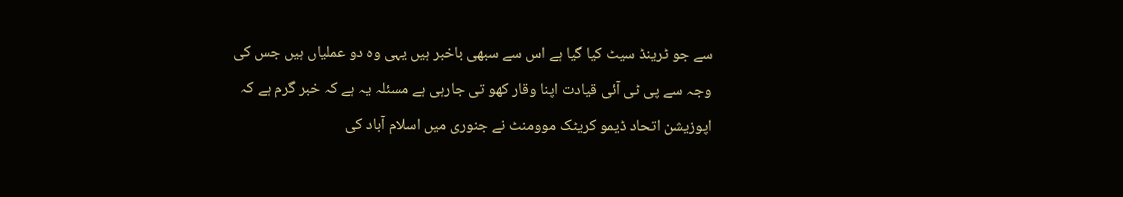سے جو ٹرینڈ سیٹ کیا گیا ہے اس سے سبھی باخبر ہیں یہی وہ دو عملیاں ہیں جس کی وجہ سے پی ٹی آئی قیادت اپنا وقار کھو تی جارہی ہے مسئلہ یہ ہے کہ خبر گرم ہے کہ اپوزیشن اتحاد ڈیمو کریٹک موومنٹ نے جنوری میں اسلام آباد کی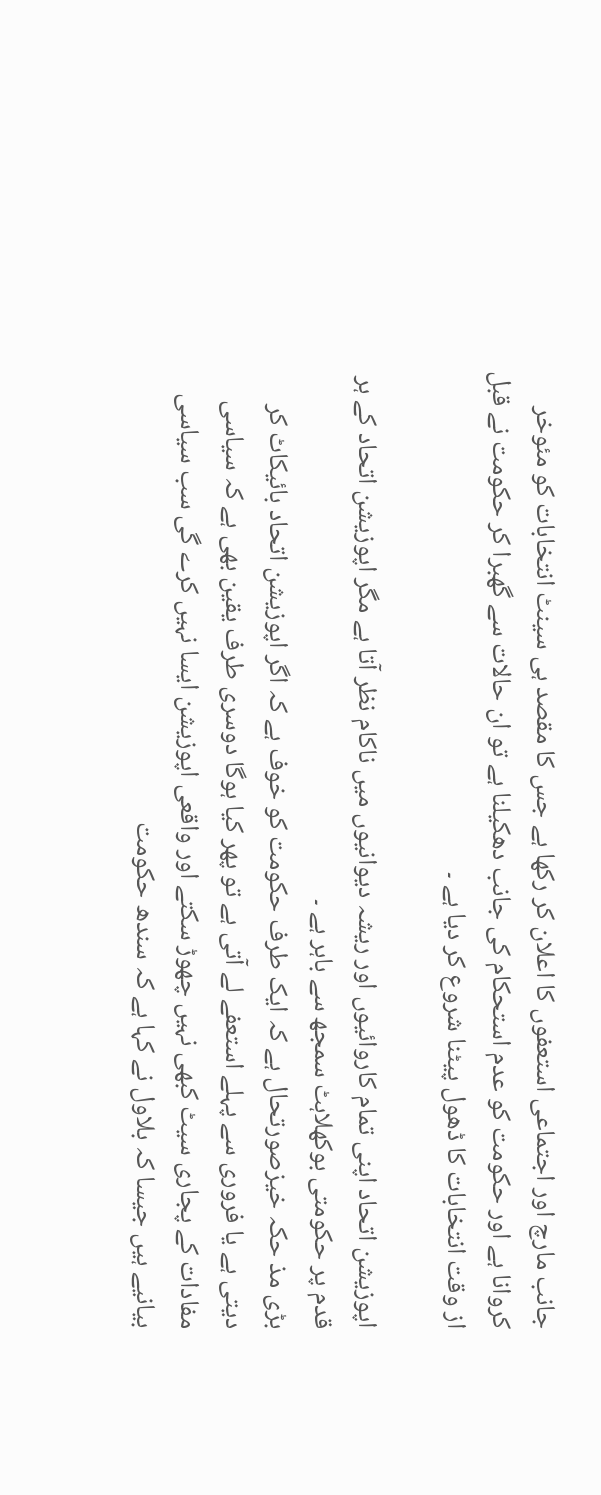جانب مارچ اور اجتماعی استعفوں کا اعلان کر رکھا ہے جس کا مقصد ہی سینٹ انتخابات کو مئوخر کروانا ہے اور حکومت کو عدم استحکام کی جانب دھکیلنا ہے تو ان حالات سے گھبرا کر حکومت نے قبل از وقت انتخابات کا ڈھول پیٹنا شروع کر دیا ہے ۔

اپوزیشن اتحاد اپنی تمام کاروائیوں اور ریشہ دیوانیوں میں ناکام نظر آتا ہے مگر اپوزیشن اتحاد کے ہر قدم پر حکومتی بوکھلاہٹ سمجھ سے باہر ہے ۔
بڑی مذ حکہ خیزصورتحال ہے کہ ایک طرف حکومت کو خوف ہے کہ اگر اپوزیشن اتحاد بائیکاٹ کر دیتی ہے یا فروری سے پہلے استعفے لے آتی ہے تو پھر کیا ہوگا دوسری طرف یقین بھی ہے کہ سیاسی مفادات کے پجاری سیٹ کبھی نہیں چھوڑ سکتے اور واقعی اپوزیشن ایسا نہیں کرے گی سب سیاسی بیانیے ہیں جیسا کہ بلاول نے کہا ہے کہ سندھ حکومت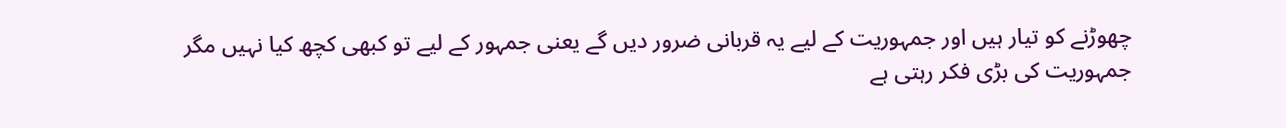چھوڑنے کو تیار ہیں اور جمہوریت کے لیے یہ قربانی ضرور دیں گے یعنی جمہور کے لیے تو کبھی کچھ کیا نہیں مگر جمہوریت کی بڑی فکر رہتی ہے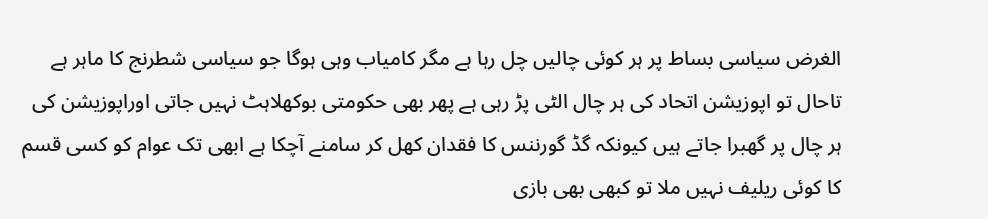الغرض سیاسی بساط پر ہر کوئی چالیں چل رہا ہے مگر کامیاب وہی ہوگا جو سیاسی شطرنج کا ماہر ہے تاحال تو اپوزیشن اتحاد کی ہر چال الٹی پڑ رہی ہے پھر بھی حکومتی بوکھلاہٹ نہیں جاتی اوراپوزیشن کی ہر چال پر گھبرا جاتے ہیں کیونکہ گڈ گورننس کا فقدان کھل کر سامنے آچکا ہے ابھی تک عوام کو کسی قسم کا کوئی ریلیف نہیں ملا تو کبھی بھی بازی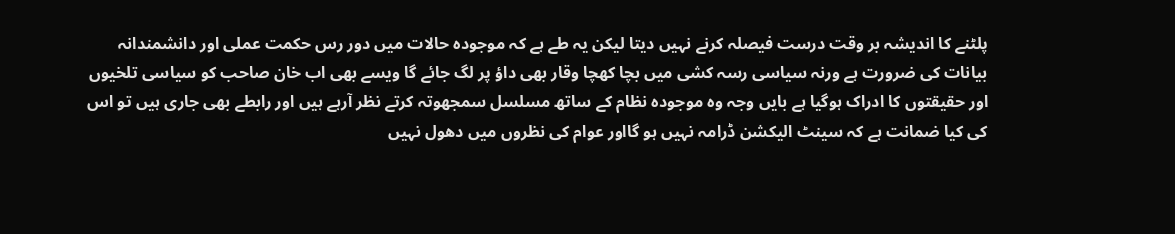پلٹنے کا اندیشہ بر وقت درست فیصلہ کرنے نہیں دیتا لیکن یہ طے ہے کہ موجودہ حالات میں دور رس حکمت عملی اور دانشمندانہ بیانات کی ضرورت ہے ورنہ سیاسی رسہ کشی میں بچا کھچا وقار بھی داؤ پر لگ جائے گا ویسے بھی اب خان صاحب کو سیاسی تلخیوں اور حقیقتوں کا ادراک ہوگیا ہے بایں وجہ وہ موجودہ نظام کے ساتھ مسلسل سمجھوتہ کرتے نظر آرہے ہیں اور رابطے بھی جاری ہیں تو اس کی کیا ضمانت ہے کہ سینٹ الیکشن ڈرامہ نہیں ہو گااور عوام کی نظروں میں دھول نہیں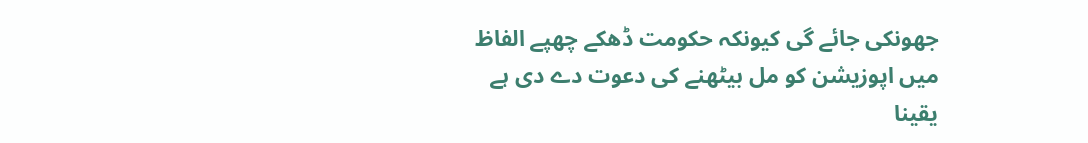جھونکی جائے گی کیونکہ حکومت ڈھکے چھپے الفاظ میں اپوزیشن کو مل بیٹھنے کی دعوت دے دی ہے یقینا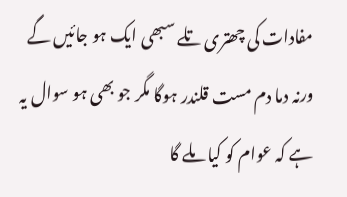مفادات کی چھتری تلے سبھی ایک ہو جائیں گے ورنہ دما دم مست قلندر ہوگا مگر جو بھی ہو سوال یہ ہے کہ عوام کو کیا ملے گا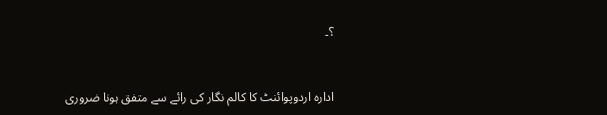؟۔


ادارہ اردوپوائنٹ کا کالم نگار کی رائے سے متفق ہونا ضروری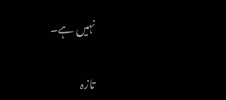نہیں ہے۔

تازہ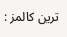ترین کالمز :